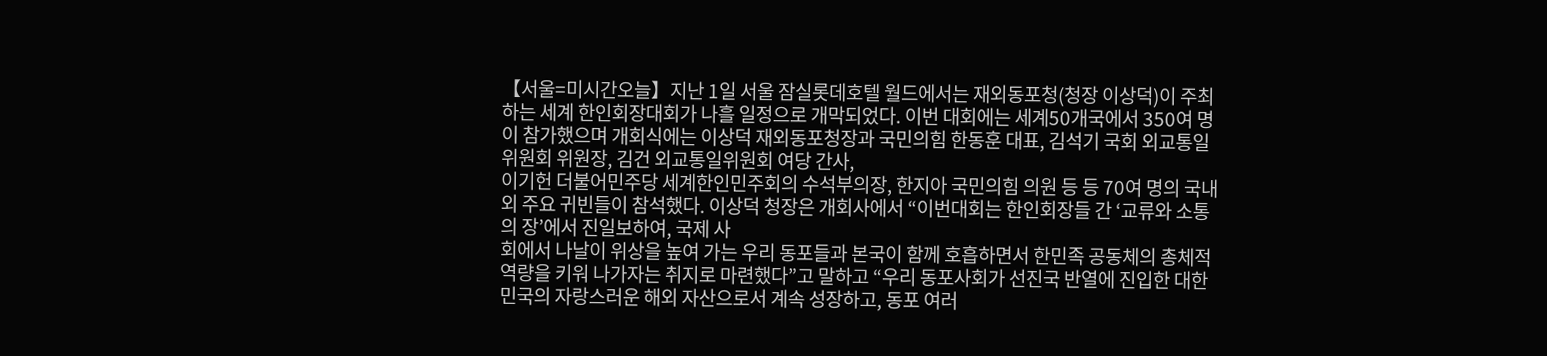【서울=미시간오늘】지난 1일 서울 잠실롯데호텔 월드에서는 재외동포청(청장 이상덕)이 주최하는 세계 한인회장대회가 나흘 일정으로 개막되었다. 이번 대회에는 세계50개국에서 350여 명이 참가했으며 개회식에는 이상덕 재외동포청장과 국민의힘 한동훈 대표, 김석기 국회 외교통일위원회 위원장, 김건 외교통일위원회 여당 간사,
이기헌 더불어민주당 세계한인민주회의 수석부의장, 한지아 국민의힘 의원 등 등 70여 명의 국내외 주요 귀빈들이 참석했다. 이상덕 청장은 개회사에서 “이번대회는 한인회장들 간 ‘교류와 소통의 장’에서 진일보하여, 국제 사
회에서 나날이 위상을 높여 가는 우리 동포들과 본국이 함께 호흡하면서 한민족 공동체의 총체적 역량을 키워 나가자는 취지로 마련했다”고 말하고 “우리 동포사회가 선진국 반열에 진입한 대한민국의 자랑스러운 해외 자산으로서 계속 성장하고, 동포 여러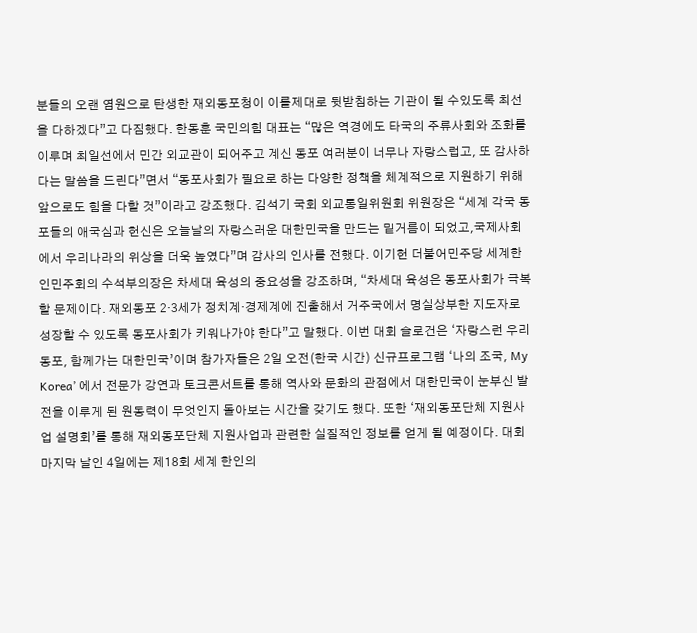분들의 오랜 염원으로 탄생한 재외동포청이 이를제대로 뒷받침하는 기관이 될 수있도록 최선을 다하겠다”고 다짐했다. 한동훈 국민의힘 대표는 “많은 역경에도 타국의 주류사회와 조화를
이루며 최일선에서 민간 외교관이 되어주고 계신 동포 여러분이 너무나 자랑스럽고, 또 감사하다는 말씀을 드린다”면서 “동포사회가 필요로 하는 다양한 정책을 체계적으로 지원하기 위해 앞으로도 힘을 다할 것”이라고 강조했다. 김석기 국회 외교통일위원회 위원장은 “세계 각국 동포들의 애국심과 헌신은 오늘날의 자랑스러운 대한민국을 만드는 밑거름이 되었고,국제사회에서 우리나라의 위상을 더욱 높였다”며 감사의 인사를 전했다. 이기헌 더불어민주당 세계한인민주회의 수석부의장은 차세대 육성의 중요성을 강조하며, “차세대 육성은 동포사회가 극복할 문제이다. 재외동포 2·3세가 정치계·경제계에 진출해서 거주국에서 명실상부한 지도자로 성장할 수 있도록 동포사회가 키워나가야 한다”고 말했다. 이번 대회 슬로건은 ‘자랑스런 우리동포, 함께가는 대한민국’이며 참가자들은 2일 오전(한국 시간) 신규프로그램 ‘나의 조국, My Korea’ 에서 전문가 강연과 토크콘서트를 통해 역사와 문화의 관점에서 대한민국이 눈부신 발전을 이루게 된 원동력이 무엇인지 돌아보는 시간을 갖기도 했다. 또한 ‘재외동포단체 지원사업 설명회’를 통해 재외동포단체 지원사업과 관련한 실질적인 정보를 얻게 될 예정이다. 대회 마지막 날인 4일에는 제18회 세계 한인의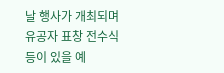날 행사가 개최되며 유공자 표창 전수식 등이 있을 예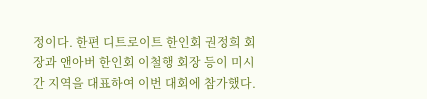정이다. 한편 디트로이트 한인회 권정희 회장과 앤아버 한인회 이철행 회장 등이 미시간 지역을 대표하여 이번 대회에 참가했다.